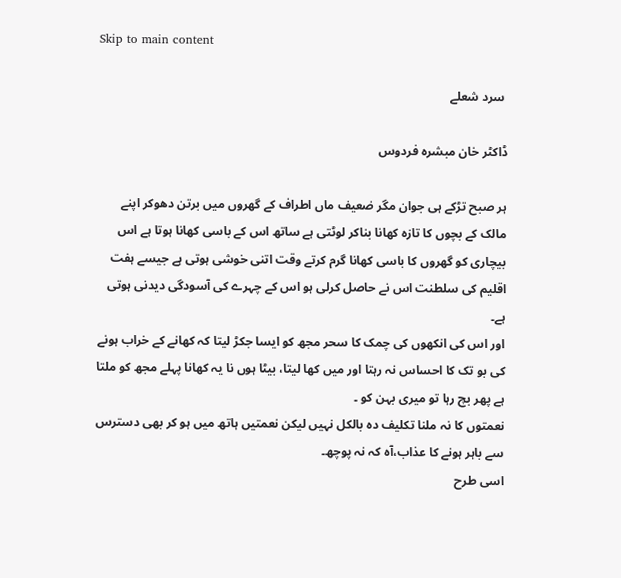Skip to main content

 سرد شعلے

ڈاکٹر خان مبشرہ فردوس

ہر صبح تڑکے ہی جوان مگر ضعیف ماں اطراف کے گھروں میں برتن دھوکر اپنے مالک کے بچوں کا تازہ کھانا بناکر لوٹتی ہے ساتھ اس کے باسی کھانا ہوتا ہے اس بیچاری کو گھروں کا باسی کھانا گرم کرتے وقت اتنی خوشی ہوتی ہے جیسے ہفت اقلیم کی سلطنت اس نے حاصل کرلی ہو اس کے چہرے کی آسودگی دیدنی ہوتی ہے‌۔
اور اس کی انکھوں کی چمک کا سحر مجھ کو ایسا جکڑ لیتا کہ کھانے کے خراب ہونے کی بو تک کا احساس نہ رہتا اور میں کھا لیتا، بیٹا ہوں نا یہ کھانا پہلے مجھ کو ملتا ہے پھر بچ رہا تو میری بہن کو ۔
نعمتوں کا نہ ملنا تکلیف دہ بالکل نہیں لیکن نعمتیں ہاتھ میں ہو کر بھی دسترس سے باہر ہونے کا عذاب،آہ کہ نہ پوچھ۔
اسی طرح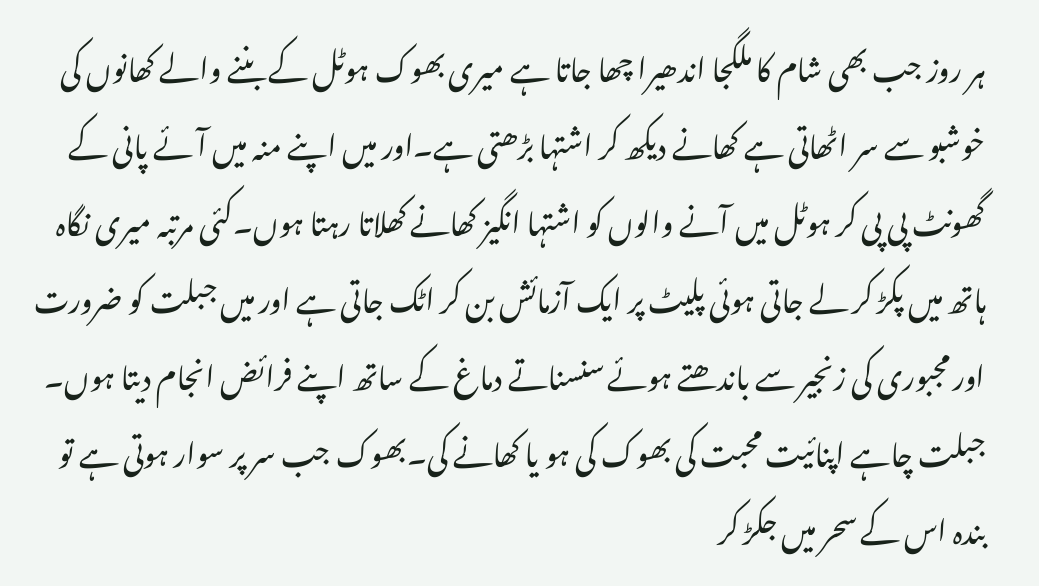ہر روز جب بھی شام کا ملگجا اندھیرا چھا جاتا ہے میری بھوک ہوٹل کے بننے والے کھانوں کی خوشبو سے سر اٹھاتی ہے کھانے دیکھ کر اشتہا بڑھتی ہے۔اور میں اپنے منہ میں آئے پانی کے گھونٹ پی پی کر ہوٹل میں آنے والوں کو اشتہا انگیز کھانے کھلاتا رہتا ہوں۔کئی مرتبہ میری نگاہ ہاتھ میں پکڑ کر لے جاتی ہوئی پلیٹ پر ایک آزمائش بن کر اٹک جاتی ہے اور میں جبلت کو ضرورت اور مجبوری کی زنجیر سے باندھتے ہوئے سنسناتے دماغ کے ساتھ اپنے فرائض انجام دیتا ہوں۔
جبلت چاہے اپنائیت محبت کی بھوک کی ہو یا کھانے کی۔بھوک جب سر پر سوار ہوتی ہے تو بندہ اس کے سحر میں جکڑ کر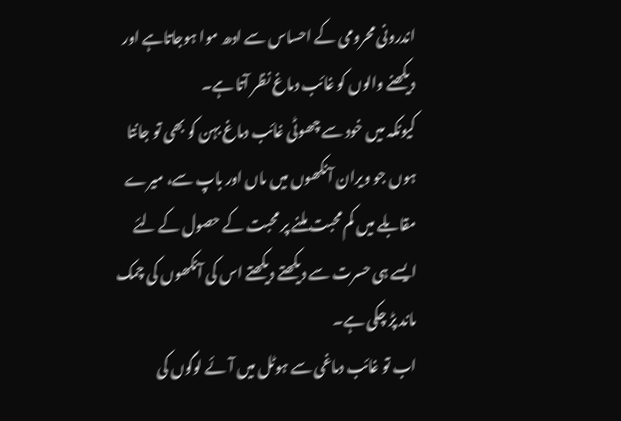اندرونی محرومی کے احساس سے ادھ موا ہوجاتاہے اور دیکھنے والوں کو غائب دماغ نظر آتا ہے۔
کیونکہ میں خود سے چھوٹی غائب دماغ بہن کو بھی تو جانتا ہوں جو ویران آنکھوں میں ماں اور باپ سے، میرے مقابلے میں کم محبت ملنے پر محبت کے حصول کے لئے ایسے ہی حسرت سے دیکھتے دیکھتے اس کی آنکھوں کی چمک ماند پڑ چکی ہے۔
اب تو غائب دماغی سے ہوٹل میں آئے لوگوں کی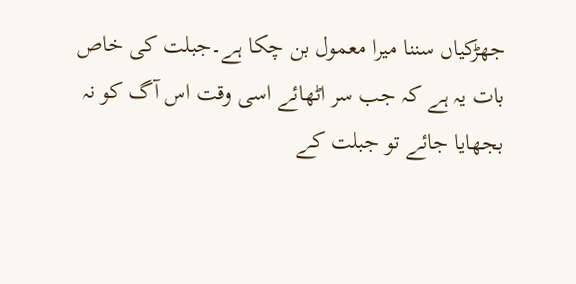جھڑکیاں سننا میرا معمول بن چکا ہے۔جبلت کی خاص بات یہ ہے کہ جب سر اٹھائے اسی وقت اس آگ کو نہ بجھایا جائے تو جبلت کے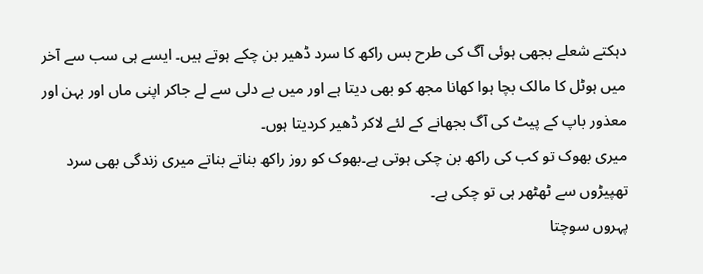دہکتے شعلے بجھی ہوئی آگ کی طرح بس راکھ کا سرد ڈھیر بن چکے ہوتے ہیں۔ ایسے ہی سب سے آخر میں ہوٹل کا مالک بچا ہوا کھانا مجھ کو بھی دیتا ہے اور میں بے دلی سے لے جاکر اپنی ماں اور بہن اور معذور باپ کے پیٹ کی آگ بجھانے کے لئے لاکر ڈھیر کردیتا ہوں۔
میری بھوک تو کب کی راکھ بن چکی ہوتی ہے۔بھوک کو روز راکھ بناتے بناتے میری زندگی بھی سرد تھپیڑوں سے ٹھٹھر ہی تو چکی ہے۔
پہروں سوچتا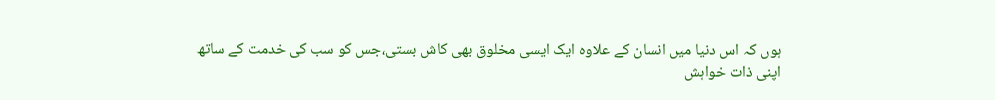ہوں کہ اس دنیا میں انسان کے علاوہ ایک ایسی مخلوق بھی کاش بستی،جس کو سب کی خدمت کے ساتھ اپنی ذات خواہش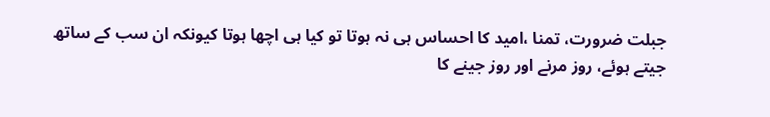جبلت ضرورت، تمنا ،امید کا احساس ہی نہ ہوتا تو کیا ہی اچھا ہوتا کیونکہ ان سب کے ساتھ جیتے ہوئے، روز مرنے اور روز جینے کا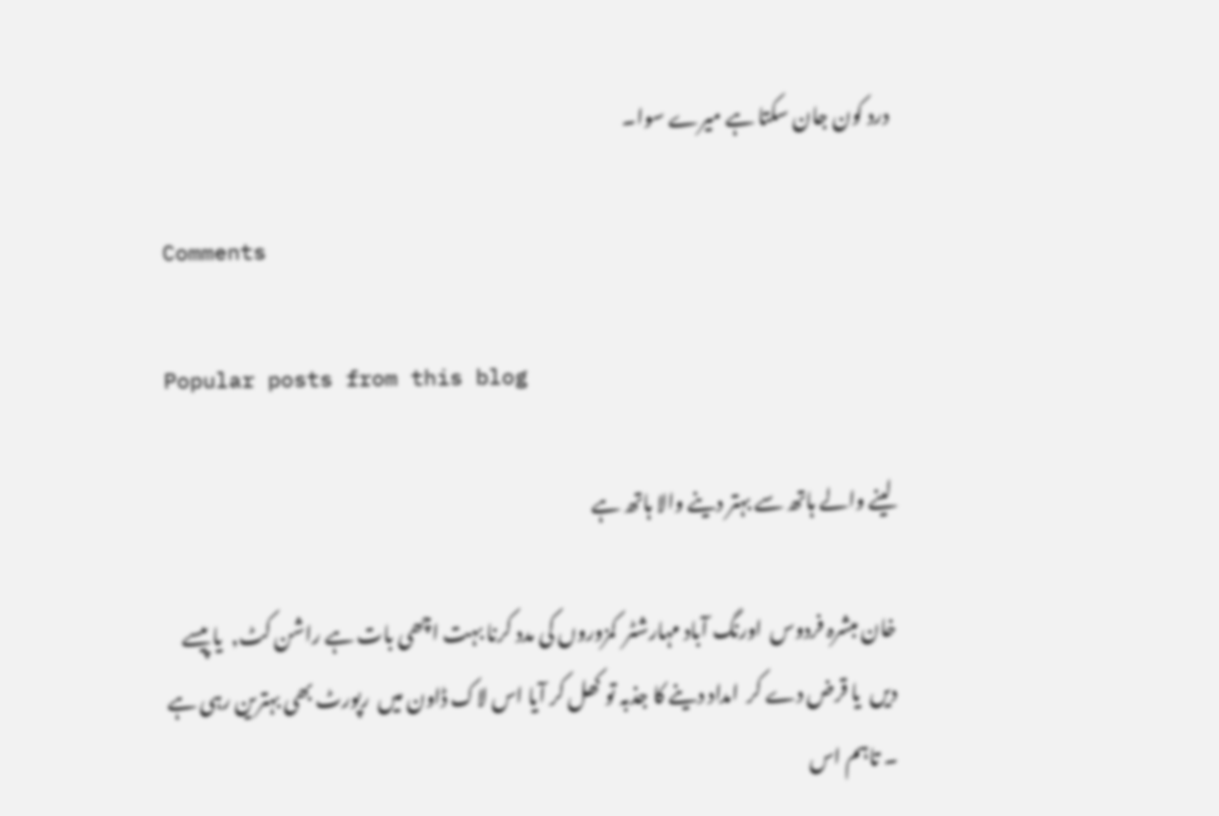درد کون جان سکتا ہے میرے سوا۔

Comments

Popular posts from this blog

لینے والے ہاتھ سے بہتر دینے والا ہاتھ ہے

خان مبشرہ فردوس  اورنگ آباد مہارشٹر  کمزوروں کی مدد کرنا بہت اچھی بات ہے راشن کٹ,  یا پیسے دیں  یا قرض دے کر  امداد دینے کا جذبہ تو کھل کر آیا اس لاک ڈاون میں  رپورٹ بھی بہترین رہی ہے ۔ تاہم اس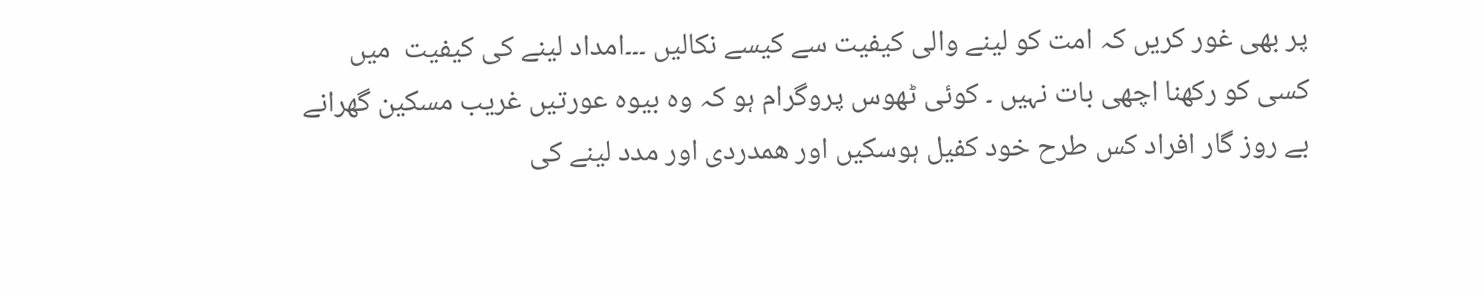پر بھی غور کریں کہ امت کو لینے والی کیفیت سے کیسے نکالیں ۔۔۔امداد لینے کی کیفیت  میں کسی کو رکھنا اچھی بات نہیں ۔ کوئی ٹھوس پروگرام ہو کہ وہ بیوہ عورتیں غریب مسکین گھرانے بے روز گار افراد کس طرح خود کفیل ہوسکیں اور ھمدردی اور مدد لینے کی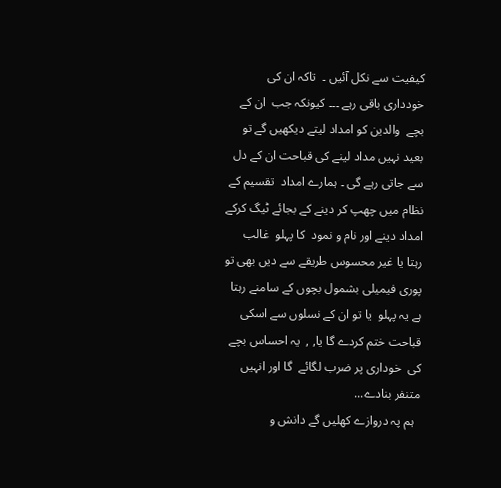کیفیت سے نکل آئیں ۔  تاکہ ان کی خودداری باقی رہے ۔۔۔ کیونکہ جب  ان کے  بچے  والدین کو امداد لیتے دیکھیں گے تو بعید نہیں مداد لینے کی قباحت ان کے دل سے جاتی رہے گی ۔ ہمارے امداد  تقسیم کے نظام میں چھپ کر دینے کے بجائے ٹیگ کرکے امداد دینے اور نام و نمود  کا پہلو  غالب رہتا یا غیر محسوس طریقے سے دیں بھی تو  پوری فیمیلی بشمول بچوں کے سامنے رہتا ہے یہ پہلو  یا تو ان کے نسلوں سے اسکی قباحت ختم کردے گا یا, ,  یہ احساس بچے کی  خوداری پر ضرب لگائے  گا اور انہیں  متنفر بنادے...
  ہم پہ دروازے کھلیں گے دانش و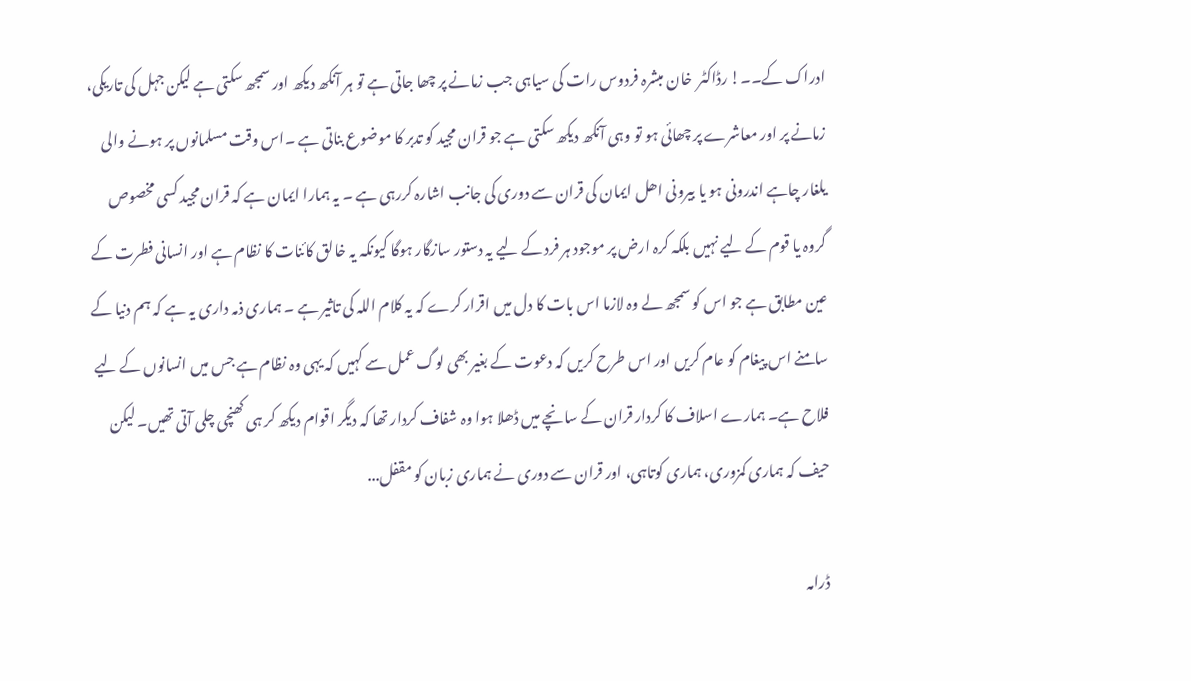ادراک کے۔۔! رڈاکٹر  خان مبشرہ فردوس رات کی سیاہی جب زمانے پر چھا جاتی ہے تو ہر آنکھ دیکھ اور سمجھ سکتی ہے لیکن جہل کی تاریکی، زمانے پر اور معاشرے پر چھائی ہو تو وہی آنکھ دیکھ سکتی ہے جو قران مجید کو تدبر کا موضوع بناتی ہے ۔اس وقت مسلمانوں پر ہونے والی یلغار چاہے اندرونی ہو یا بیرونی اھل ایمان کی قران سے دوری کی جانب اشارہ کررہی ہے ۔ یہ ہمارا ایمان ہے کہ قران مجید کسی مخصوص گروہ یا قوم کے لیے نہیں بلکہ کرہ ارض پر موجود ہر فرد کے لیے یہ دستور سازگار ہوگا کیونکہ یہ خالق کائنات کا نظام ہے اور انسانی فطرت کے عین مطابق ہے جو اس کو سمجھ لے وہ لازما اس بات کا دل میں اقرار کرے کہ یہ کلام اللہ کی تاثیر ہے ۔ ہماری ذمہ داری یہ ہے کہ ہم دنیا کے سامنے اس پیغام کو عام کریں اور اس طرح کریں کہ دعوت کے بغیر بھی لوگ عمل سے کہیں کہ یہی وہ نظام ہے جس میں انسانوں کے لیے فلاح ہے۔ ہمارے اسلاف کا کردار قران کے سانچے میں ڈھلا ہوا وہ شفاف کردار تھا کہ دیگر اقوام دیکھ کر ہی کھنچی چلی آتی تھیں۔ لیکن حیف کہ ہماری کمزوری، ہماری کوتاہی، اور قران سے دوری نے ہماری زبان کو مقفل...

ڈرامہ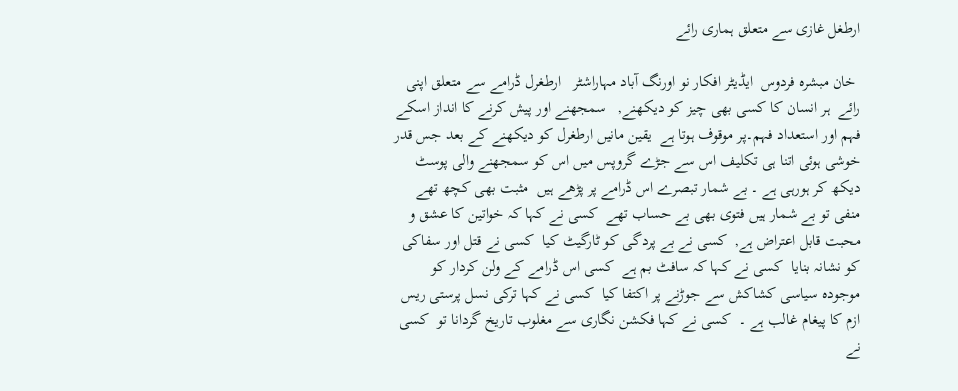ارطغل غازی سے متعلق ہماری رائے

 خان مبشرہ فردوس  ایڈیٹر افکار نو اورنگ آباد مہاراشٹر   ارطغرل ڈرامے سے متعلق اپنی رائے  ہر انسان کا کسی بھی چیز کو دیکھنے,   سمجھنے اور پیش کرنے کا انداز اسکے فہم اور استعداد فہم۔پر موقوف ہوتا ہے  یقین مانیں ارطغرل کو دیکھنے کے بعد جس قدر خوشی ہوئی اتنا ہی تکلیف اس سے جڑے گروپس میں اس کو سمجھنے والی پوسٹ دیکھ کر ہورہی ہے ۔ بے شمار تبصرے اس ڈرامے پر پڑھے ہیں  مثبت بھی کچھ تھے منفی تو بے شمار ہیں فتوی بھی بے حساب تھے  کسی نے کہا کہ خواتین کا عشق و محبت قابل اعتراض ہے,  کسی نے بے پردگی کو ٹارگیٹ کیا  کسی نے قتل اور سفاکی کو نشانہ بنایا  کسی نے کہا کہ سافٹ بم ہے  کسی اس ڈرامے کے ولن کردار کو موجودہ سیاسی کشاکش سے جوڑنے پر اکتفا کیا  کسی نے کہا ترکی نسل پرستی ریس ازم کا پیغام غالب ہے ۔  کسی نے کہا فکشن نگاری سے مغلوب تاریخ گردانا تو  کسی نے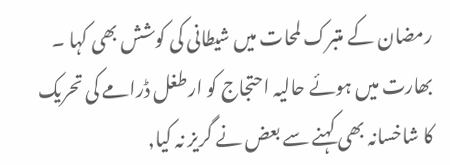رمضان کے متبرک لمحات میں شیطانی کی کوشش بھی کہا ۔ بھارت میں ہوئے حالیہ احتجاج کو ارطغل ڈرامے کی تحریک کا شاخسانہ بھی کہنے سے بعض نے گریز نہ کیا,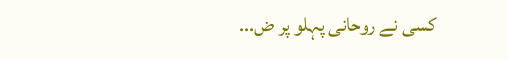کسی نے روحانی پہلو پر ض...